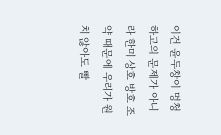이건 윤두창이 멍청하고의 문제가 아니라 한미 상호 방호 조약 때문에 우리가 원치 않아도 빨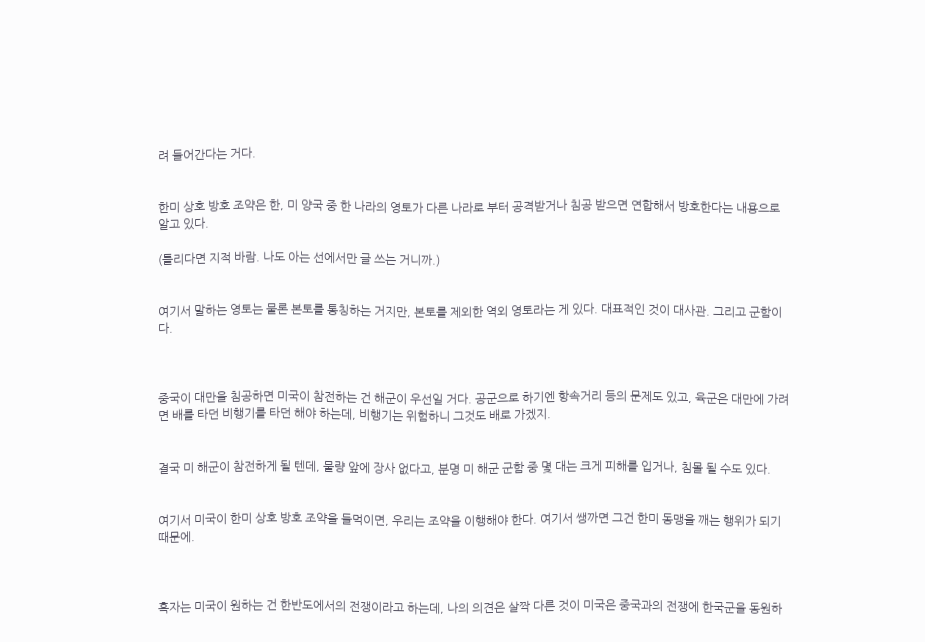려 들어간다는 거다.


한미 상호 방호 조약은 한, 미 양국 중 한 나라의 영토가 다른 나라로 부터 공격받거나 침공 받으면 연합해서 방호한다는 내용으로 알고 있다.

(틀리다면 지적 바람. 나도 아는 선에서만 글 쓰는 거니까.)


여기서 말하는 영토는 물론 본토를 통칭하는 거지만, 본토를 제외한 역외 영토라는 게 있다. 대표적인 것이 대사관. 그리고 군함이다.



중국이 대만을 침공하면 미국이 참전하는 건 해군이 우선일 거다. 공군으로 하기엔 항속거리 등의 문제도 있고, 육군은 대만에 가려면 배를 타던 비행기를 타던 해야 하는데, 비행기는 위험하니 그것도 배로 가겠지.


결국 미 해군이 참전하게 될 텐데, 물량 앞에 장사 없다고, 분명 미 해군 군함 중 몇 대는 크게 피해를 입거나, 침몰 될 수도 있다.


여기서 미국이 한미 상호 방호 조약을 들먹이면, 우리는 조약을 이행해야 한다. 여기서 쌩까면 그건 한미 동맹을 깨는 행위가 되기 때문에.



혹자는 미국이 원하는 건 한반도에서의 전쟁이라고 하는데, 나의 의견은 살짝 다른 것이 미국은 중국과의 전쟁에 한국군을 동원하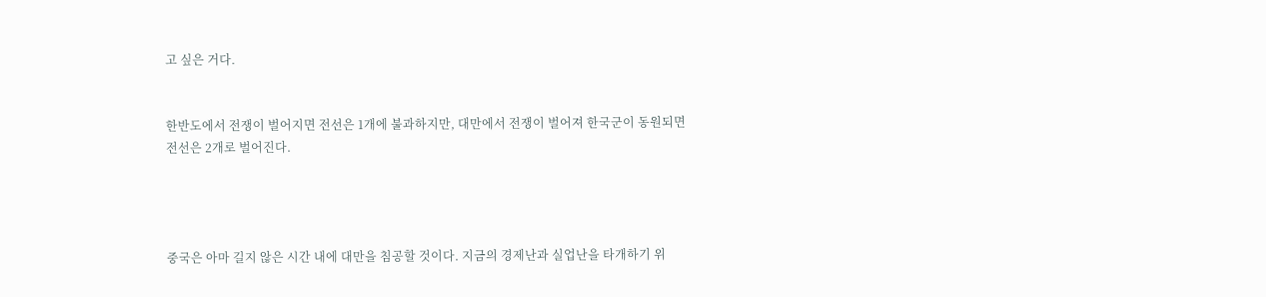고 싶은 거다.


한반도에서 전쟁이 벌어지면 전선은 1개에 불과하지만, 대만에서 전쟁이 벌어져 한국군이 동원되면 전선은 2개로 벌어진다.




중국은 아마 길지 않은 시간 내에 대만을 침공할 것이다. 지금의 경제난과 실업난을 타개하기 위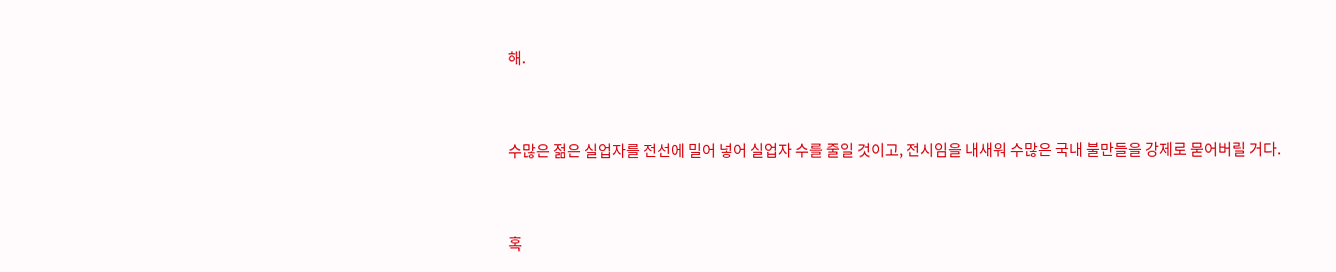해.


수많은 젊은 실업자를 전선에 밀어 넣어 실업자 수를 줄일 것이고, 전시임을 내새워 수많은 국내 불만들을 강제로 묻어버릴 거다.


혹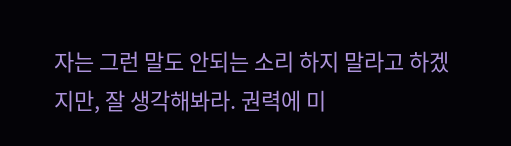자는 그런 말도 안되는 소리 하지 말라고 하겠지만, 잘 생각해봐라. 권력에 미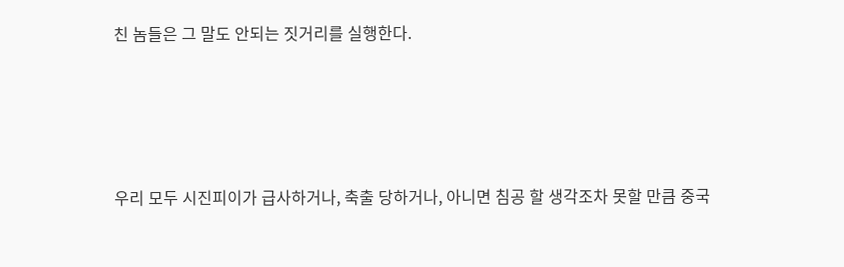친 놈들은 그 말도 안되는 짓거리를 실행한다.




우리 모두 시진피이가 급사하거나, 축출 당하거나, 아니면 침공 할 생각조차 못할 만큼 중국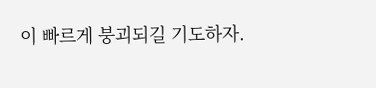이 빠르게 붕괴되길 기도하자.